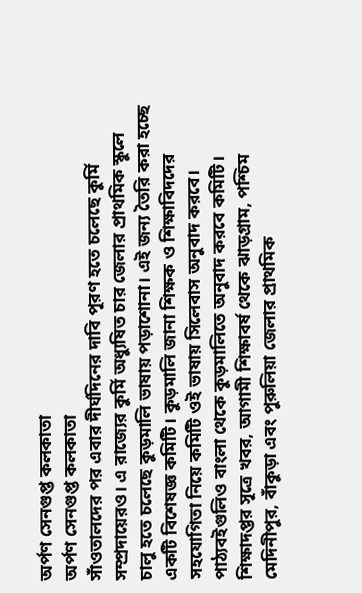অর্পণ সেনগুপ্ত কলকাতা
অর্পণ সেনগুপ্ত কলকাতা
সাঁওতালদের পর এবার দীর্ঘদিনের দাবি পূরণ হতে চলেছে কুর্মি সম্প্রদায়েরও। এ রাজ্যের কুর্মি অধ্যুষিত চার জেলার প্রাথমিক স্কুলে চালু হতে চলেছে কুড়মালি ভাষায় পড়াশোনা। এই জন্য তৈরি করা হচ্ছে একটি বিশেষজ্ঞ কমিটি। কুড়মালি জানা শিক্ষক ও শিক্ষাবিদদের সহযোগিতা নিয়ে কমিটি ওই ভাষায় সিলেবাস অনুবাদ করবে। পাঠ্যবইগুলিও বাংলা থেকে কুড়মালিতে অনুবাদ করবে কমিটি। শিক্ষাদপ্তর সূত্রে খবর, আগামী শিক্ষাবর্ষ থেকে ঝাড়গ্রাম, পশ্চিম মেদিনীপুর, বাঁকুড়া এবং পুরুলিয়া জেলার প্রাথমিক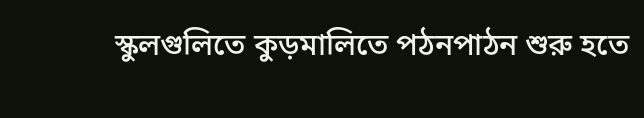স্কুলগুলিতে কুড়মালিতে পঠনপাঠন শুরু হতে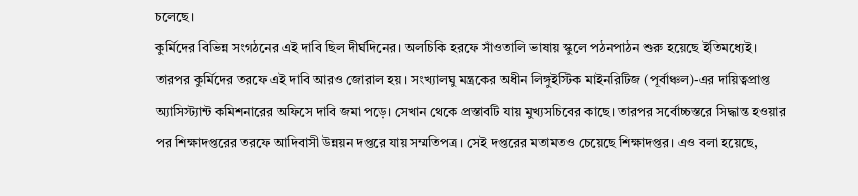চলেছে।
কুর্মিদের বিভিন্ন সংগঠনের এই দাবি ছিল দীর্ঘদিনের। অলচিকি হরফে সাঁওতালি ভাষায় স্কুলে পঠনপাঠন শুরু হয়েছে ইতিমধ্যেই। তারপর কুর্মিদের তরফে এই দাবি আরও জোরাল হয়। সংখ্যালঘু মন্ত্রকের অধীন লিঙ্গুইস্টিক মাইনরিটিজ (পূর্বাঞ্চল)-এর দায়িত্বপ্রাপ্ত অ্যাসিস্ট্যান্ট কমিশনারের অফিসে দাবি জমা পড়ে। সেখান থেকে প্রস্তাবটি যায় মুখ্যসচিবের কাছে। তারপর সর্বোচ্চস্তরে সিদ্ধান্ত হওয়ার পর শিক্ষাদপ্তরের তরফে আদিবাসী উন্নয়ন দপ্তরে যায় সম্মতিপত্র। সেই দপ্তরের মতামতও চেয়েছে শিক্ষাদপ্তর। এও বলা হয়েছে,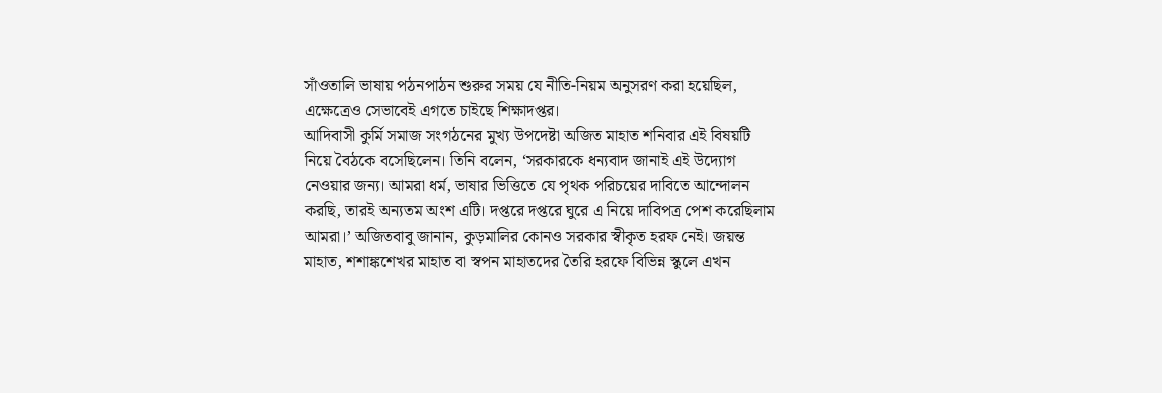সাঁওতালি ভাষায় পঠনপাঠন শুরুর সময় যে নীতি-নিয়ম অনুসরণ করা হয়েছিল, এক্ষেত্রেও সেভাবেই এগতে চাইছে শিক্ষাদপ্তর।
আদিবাসী কুর্মি সমাজ সংগঠনের মুখ্য উপদেষ্টা অজিত মাহাত শনিবার এই বিষয়টি নিয়ে বৈঠকে বসেছিলেন। তিনি বলেন, ‘সরকারকে ধন্যবাদ জানাই এই উদ্যোগ নেওয়ার জন্য। আমরা ধর্ম, ভাষার ভিত্তিতে যে পৃথক পরিচয়ের দাবিতে আন্দোলন করছি, তারই অন্যতম অংশ এটি। দপ্তরে দপ্তরে ঘুরে এ নিয়ে দাবিপত্র পেশ করেছিলাম আমরা।’ অজিতবাবু জানান, কুড়মালির কোনও সরকার স্বীকৃত হরফ নেই। জয়ন্ত মাহাত, শশাঙ্কশেখর মাহাত বা স্বপন মাহাতদের তৈরি হরফে বিভিন্ন স্কুলে এখন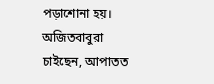পড়াশোনা হয়। অজিতবাবুরা চাইছেন, আপাতত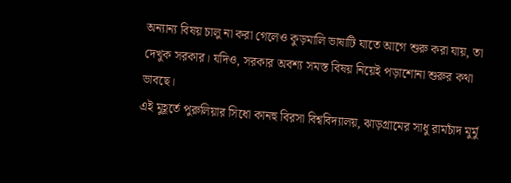অন্যান্য বিষয় চালু না করা গেলেও কুড়মালি ভাষাটি যাতে আগে শুরু করা যায়, তা দেখুক সরকার। যদিও, সরকার অবশ্য সমস্ত বিষয় নিয়েই পড়াশোনা শুরুর কথা ভাবছে।
এই মুহূর্তে পুরুলিয়ার সিধো কানহু বিরসা বিশ্ববিদ্যালয়, ঝাড়গ্রামের সাধু রামচাঁদ মুর্মু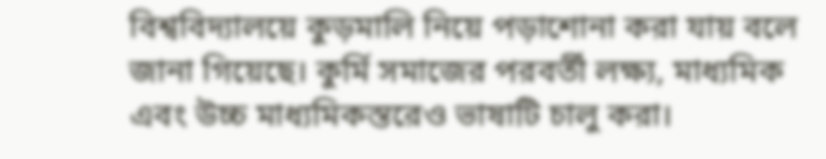বিশ্ববিদ্যালয়ে কুড়মালি নিয়ে পড়াশোনা করা যায় বলে জানা গিয়েছে। কুর্মি সমাজের পরবর্তী লক্ষ্য, মাধ্যমিক এবং উচ্চ মাধ্যমিকস্তরেও ভাষাটি চালু করা।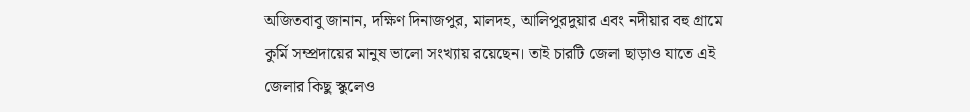অজিতবাবু জানান, দক্ষিণ দিনাজপুর, মালদহ, আলিপুরদুয়ার এবং নদীয়ার বহু গ্রামে কুর্মি সম্প্রদায়ের মানুষ ভালো সংখ্যায় রয়েছেন। তাই চারটি জেলা ছাড়াও যাতে এই জেলার কিছু স্কুলেও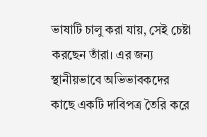ভাষাটি চালু করা যায়, সেই চেষ্টা করছেন তাঁরা। এর জন্য স্থানীয়ভাবে অভিভাবকদের কাছে একটি দাবিপত্র তৈরি করে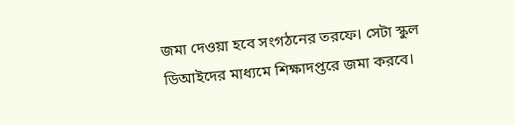জমা দেওয়া হবে সংগঠনের তরফে। সেটা স্কুল ডিআইদের মাধ্যমে শিক্ষাদপ্তরে জমা করবে।